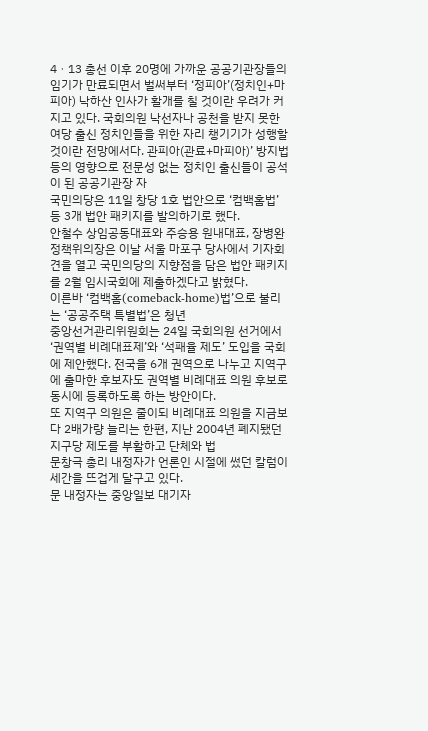4ㆍ13 총선 이후 20명에 가까운 공공기관장들의 임기가 만료되면서 벌써부터 ‘정피아’(정치인+마피아) 낙하산 인사가 활개를 칠 것이란 우려가 커지고 있다. 국회의원 낙선자나 공천을 받지 못한 여당 출신 정치인들을 위한 자리 챙기기가 성행할 것이란 전망에서다. 관피아(관료+마피아)’ 방지법 등의 영향으로 전문성 없는 정치인 출신들이 공석이 된 공공기관장 자
국민의당은 11일 창당 1호 법안으로 ‘컴백홈법’ 등 3개 법안 패키지를 발의하기로 했다.
안철수 상임공동대표와 주승용 원내대표, 장병완 정책위의장은 이날 서울 마포구 당사에서 기자회견을 열고 국민의당의 지향점을 담은 법안 패키지를 2월 임시국회에 제출하겠다고 밝혔다.
이른바 ‘컴백홈(comeback-home)법’으로 불리는 ‘공공주택 특별법’은 청년
중앙선거관리위원회는 24일 국회의원 선거에서 ‘권역별 비례대표제’와 ‘석패율 제도’ 도입을 국회에 제안했다. 전국을 6개 권역으로 나누고 지역구에 출마한 후보자도 권역별 비례대표 의원 후보로 동시에 등록하도록 하는 방안이다.
또 지역구 의원은 줄이되 비례대표 의원을 지금보다 2배가량 늘리는 한편, 지난 2004년 폐지됐던 지구당 제도를 부활하고 단체와 법
문창극 총리 내정자가 언론인 시절에 썼던 칼럼이 세간을 뜨겁게 달구고 있다.
문 내정자는 중앙일보 대기자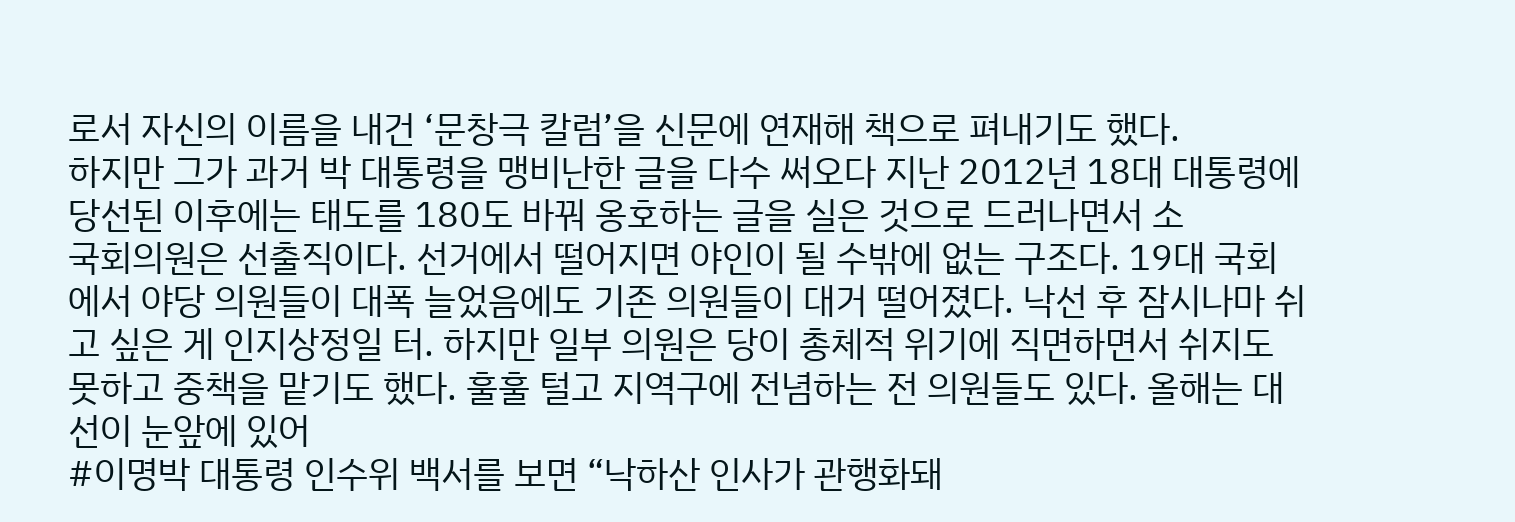로서 자신의 이름을 내건 ‘문창극 칼럼’을 신문에 연재해 책으로 펴내기도 했다.
하지만 그가 과거 박 대통령을 맹비난한 글을 다수 써오다 지난 2012년 18대 대통령에 당선된 이후에는 태도를 180도 바꿔 옹호하는 글을 실은 것으로 드러나면서 소
국회의원은 선출직이다. 선거에서 떨어지면 야인이 될 수밖에 없는 구조다. 19대 국회에서 야당 의원들이 대폭 늘었음에도 기존 의원들이 대거 떨어졌다. 낙선 후 잠시나마 쉬고 싶은 게 인지상정일 터. 하지만 일부 의원은 당이 총체적 위기에 직면하면서 쉬지도 못하고 중책을 맡기도 했다. 훌훌 털고 지역구에 전념하는 전 의원들도 있다. 올해는 대선이 눈앞에 있어
#이명박 대통령 인수위 백서를 보면 “낙하산 인사가 관행화돼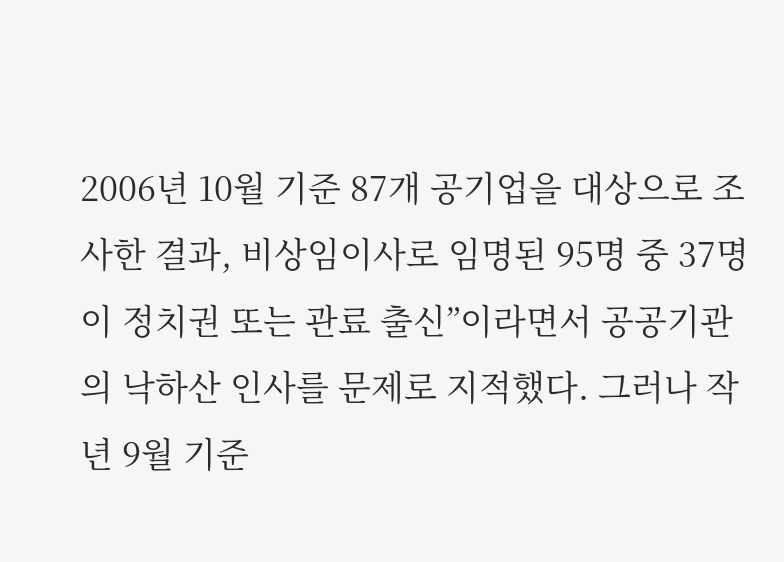2006년 10월 기준 87개 공기업을 대상으로 조사한 결과, 비상임이사로 임명된 95명 중 37명이 정치권 또는 관료 출신”이라면서 공공기관의 낙하산 인사를 문제로 지적했다. 그러나 작년 9월 기준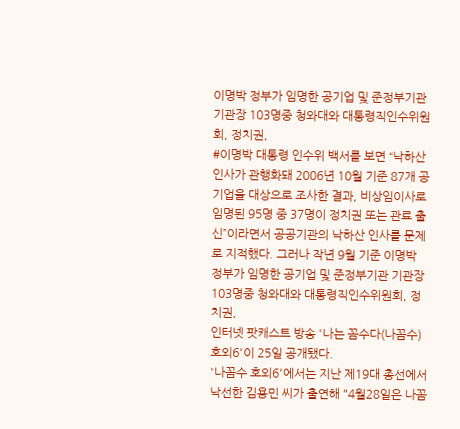이명박 정부가 임명한 공기업 및 준정부기관 기관장 103명중 청와대와 대통령직인수위원회, 정치권,
#이명박 대통령 인수위 백서를 보면 “낙하산 인사가 관행화돼 2006년 10월 기준 87개 공기업을 대상으로 조사한 결과, 비상임이사로 임명된 95명 중 37명이 정치권 또는 관료 출신”이라면서 공공기관의 낙하산 인사를 문제로 지적했다. 그러나 작년 9월 기준 이명박 정부가 임명한 공기업 및 준정부기관 기관장 103명중 청와대와 대통령직인수위원회, 정치권,
인터넷 팟캐스트 방송 '나는 꼼수다(나꼼수) 호외6'이 25일 공개됐다.
'나꼼수 호외6'에서는 지난 제19대 총선에서 낙선한 김용민 씨가 출연해 "4월28일은 나꼼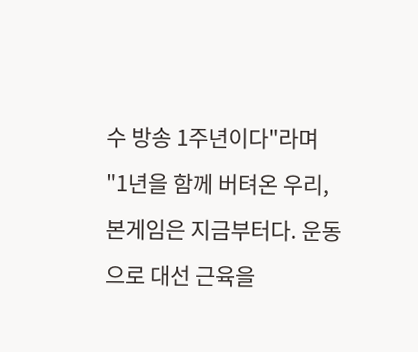수 방송 1주년이다"라며 "1년을 함께 버텨온 우리, 본게임은 지금부터다. 운동으로 대선 근육을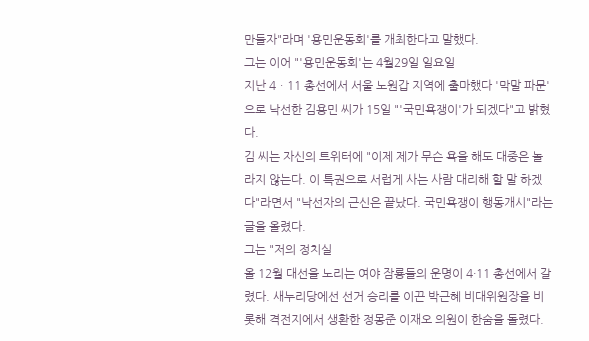만들자"라며 '용민운동회'를 개최한다고 말했다.
그는 이어 "'용민운동회'는 4월29일 일요일
지난 4ㆍ11 총선에서 서울 노원갑 지역에 출마했다 '막말 파문'으로 낙선한 김용민 씨가 15일 "'국민욕쟁이'가 되겠다"고 밝혔다.
김 씨는 자신의 트위터에 "이제 제가 무슨 욕을 해도 대중은 놀라지 않는다. 이 특권으로 서럽게 사는 사람 대리해 할 말 하겠다"라면서 "낙선자의 근신은 끝났다. 국민욕쟁이 행동개시"라는 글을 올렸다.
그는 "저의 정치실
올 12월 대선을 노리는 여야 잠룡들의 운명이 4·11 총선에서 갈렸다. 새누리당에선 선거 승리를 이끈 박근혜 비대위원장을 비롯해 격전지에서 생환한 정몽준 이재오 의원이 한숨을 돌렸다.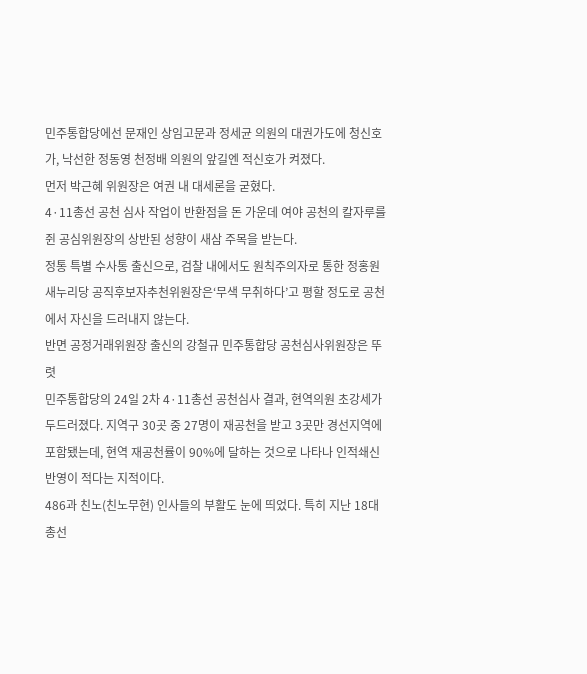민주통합당에선 문재인 상임고문과 정세균 의원의 대권가도에 청신호가, 낙선한 정동영 천정배 의원의 앞길엔 적신호가 켜졌다.
먼저 박근혜 위원장은 여권 내 대세론을 굳혔다.
4·11총선 공천 심사 작업이 반환점을 돈 가운데 여야 공천의 칼자루를 쥔 공심위원장의 상반된 성향이 새삼 주목을 받는다.
정통 특별 수사통 출신으로, 검찰 내에서도 원칙주의자로 통한 정홍원 새누리당 공직후보자추천위원장은‘무색 무취하다’고 평할 정도로 공천에서 자신을 드러내지 않는다.
반면 공정거래위원장 출신의 강철규 민주통합당 공천심사위원장은 뚜렷
민주통합당의 24일 2차 4·11총선 공천심사 결과, 현역의원 초강세가 두드러졌다. 지역구 30곳 중 27명이 재공천을 받고 3곳만 경선지역에 포함됐는데, 현역 재공천률이 90%에 달하는 것으로 나타나 인적쇄신 반영이 적다는 지적이다.
486과 친노(친노무현) 인사들의 부활도 눈에 띄었다. 특히 지난 18대 총선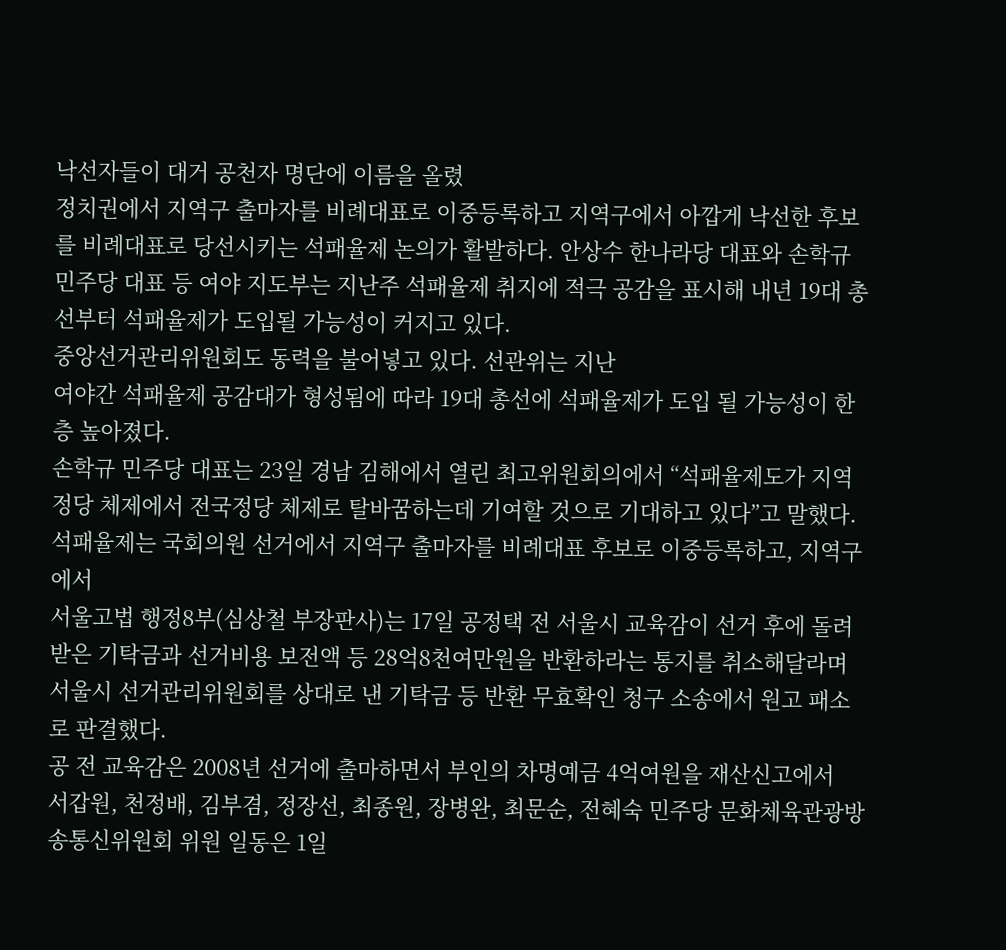낙선자들이 대거 공천자 명단에 이름을 올렸
정치권에서 지역구 출마자를 비례대표로 이중등록하고 지역구에서 아깝게 낙선한 후보를 비례대표로 당선시키는 석패율제 논의가 활발하다. 안상수 한나라당 대표와 손학규 민주당 대표 등 여야 지도부는 지난주 석패율제 취지에 적극 공감을 표시해 내년 19대 총선부터 석패율제가 도입될 가능성이 커지고 있다.
중앙선거관리위원회도 동력을 불어넣고 있다. 선관위는 지난
여야간 석패율제 공감대가 형성됨에 따라 19대 총선에 석패율제가 도입 될 가능성이 한층 높아졌다.
손학규 민주당 대표는 23일 경남 김해에서 열린 최고위원회의에서 “석패율제도가 지역정당 체제에서 전국정당 체제로 탈바꿈하는데 기여할 것으로 기대하고 있다”고 말했다.
석패율제는 국회의원 선거에서 지역구 출마자를 비례대표 후보로 이중등록하고, 지역구에서
서울고법 행정8부(심상철 부장판사)는 17일 공정택 전 서울시 교육감이 선거 후에 돌려받은 기탁금과 선거비용 보전액 등 28억8천여만원을 반환하라는 통지를 취소해달라며 서울시 선거관리위원회를 상대로 낸 기탁금 등 반환 무효확인 청구 소송에서 원고 패소로 판결했다.
공 전 교육감은 2008년 선거에 출마하면서 부인의 차명예금 4억여원을 재산신고에서
서갑원, 천정배, 김부겸, 정장선, 최종원, 장병완, 최문순, 전혜숙 민주당 문화체육관광방송통신위원회 위원 일동은 1일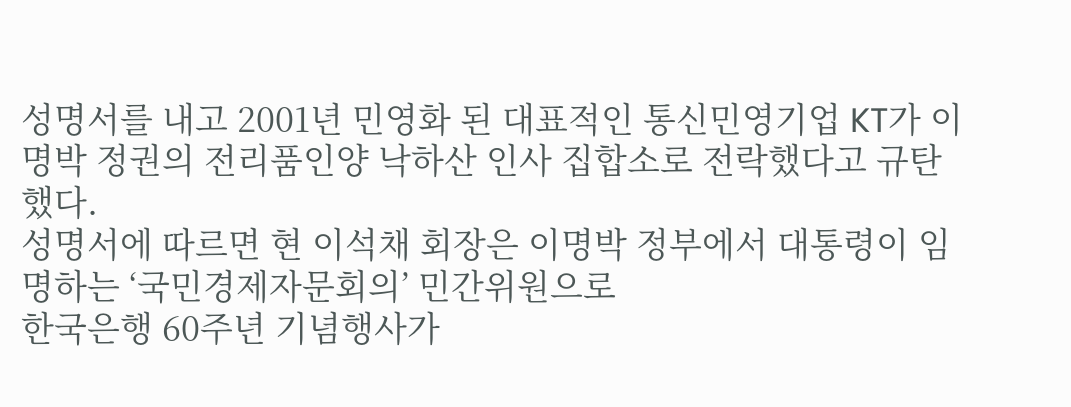성명서를 내고 2001년 민영화 된 대표적인 통신민영기업 KT가 이명박 정권의 전리품인양 낙하산 인사 집합소로 전락했다고 규탄했다.
성명서에 따르면 현 이석채 회장은 이명박 정부에서 대통령이 임명하는 ‘국민경제자문회의’ 민간위원으로
한국은행 60주년 기념행사가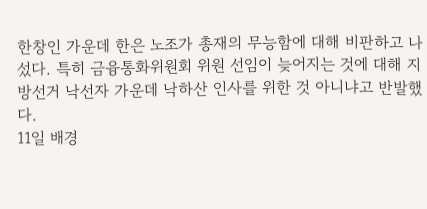한창인 가운데 한은 노조가 총재의 무능함에 대해 비판하고 나섰다. 특히 금융통화위원회 위원 선임이 늦어지는 것에 대해 지방선거 낙선자 가운데 낙하산 인사를 위한 것 아니냐고 반발했다.
11일 배경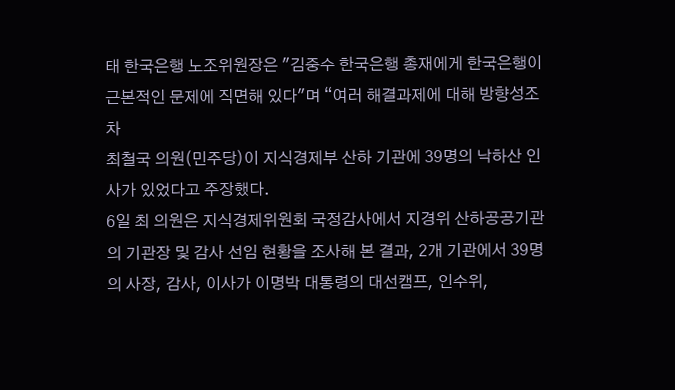태 한국은행 노조위원장은 "김중수 한국은행 총재에게 한국은행이 근본적인 문제에 직면해 있다"며 “여러 해결과제에 대해 방향성조차
최철국 의원(민주당)이 지식경제부 산하 기관에 39명의 낙하산 인사가 있었다고 주장했다.
6일 최 의원은 지식경제위원회 국정감사에서 지경위 산하공공기관의 기관장 및 감사 선임 현황을 조사해 본 결과, 2개 기관에서 39명의 사장, 감사, 이사가 이명박 대통령의 대선캠프, 인수위,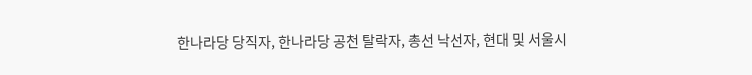한나라당 당직자, 한나라당 공천 탈락자, 총선 낙선자, 현대 및 서울시